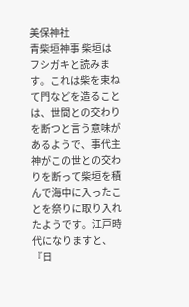美保神社
青柴垣神事 柴垣はフシガキと読みます。これは柴を束ねて門などを造ることは、世間との交わりを断つと言う意味があるようで、事代主神がこの世との交わりを断って柴垣を積んで海中に入ったことを祭りに取り入れたようです。江戸時代になりますと、『日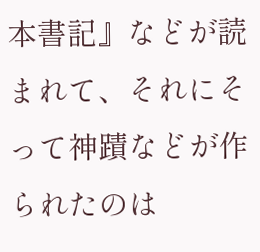本書記』などが読まれて、それにそって神蹟などが作られたのは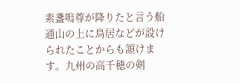素盞嗚尊が降りたと言う船通山の上に鳥居などが設けられたことからも頷けます。九州の高千穂の剣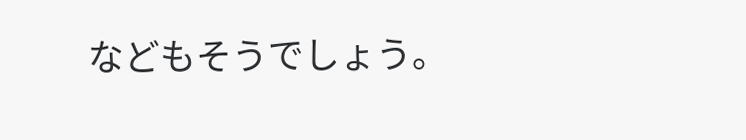などもそうでしょう。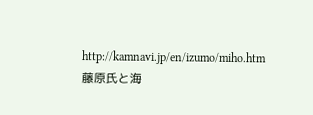http://kamnavi.jp/en/izumo/miho.htm
藤原氏と海